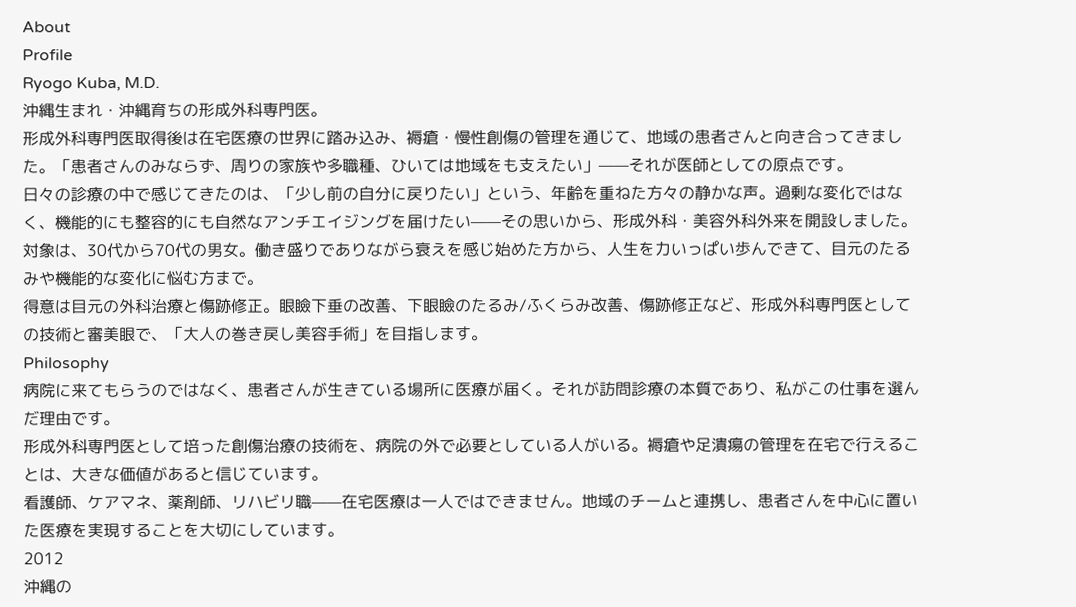About
Profile
Ryogo Kuba, M.D.
沖縄生まれ・沖縄育ちの形成外科専門医。
形成外科専門医取得後は在宅医療の世界に踏み込み、褥瘡・慢性創傷の管理を通じて、地域の患者さんと向き合ってきました。「患者さんのみならず、周りの家族や多職種、ひいては地域をも支えたい」——それが医師としての原点です。
日々の診療の中で感じてきたのは、「少し前の自分に戻りたい」という、年齢を重ねた方々の静かな声。過剰な変化ではなく、機能的にも整容的にも自然なアンチエイジングを届けたい——その思いから、形成外科・美容外科外来を開設しました。
対象は、30代から70代の男女。働き盛りでありながら衰えを感じ始めた方から、人生を力いっぱい歩んできて、目元のたるみや機能的な変化に悩む方まで。
得意は目元の外科治療と傷跡修正。眼瞼下垂の改善、下眼瞼のたるみ/ふくらみ改善、傷跡修正など、形成外科専門医としての技術と審美眼で、「大人の巻き戻し美容手術」を目指します。
Philosophy
病院に来てもらうのではなく、患者さんが生きている場所に医療が届く。それが訪問診療の本質であり、私がこの仕事を選んだ理由です。
形成外科専門医として培った創傷治療の技術を、病院の外で必要としている人がいる。褥瘡や足潰瘍の管理を在宅で行えることは、大きな価値があると信じています。
看護師、ケアマネ、薬剤師、リハビリ職——在宅医療は一人ではできません。地域のチームと連携し、患者さんを中心に置いた医療を実現することを大切にしています。
2012
沖縄の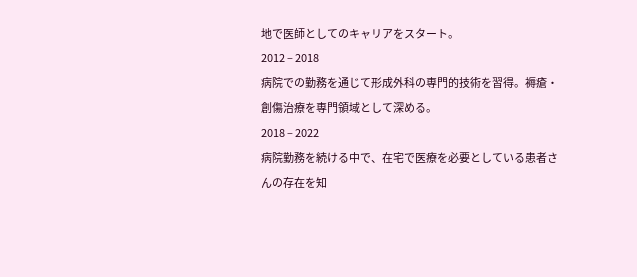地で医師としてのキャリアをスタート。
2012 – 2018
病院での勤務を通じて形成外科の専門的技術を習得。褥瘡・創傷治療を専門領域として深める。
2018 – 2022
病院勤務を続ける中で、在宅で医療を必要としている患者さんの存在を知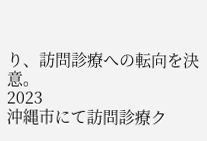り、訪問診療への転向を決意。
2023
沖縄市にて訪問診療ク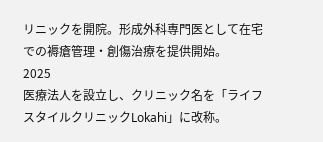リニックを開院。形成外科専門医として在宅での褥瘡管理・創傷治療を提供開始。
2025
医療法人を設立し、クリニック名を「ライフスタイルクリニックLokahi」に改称。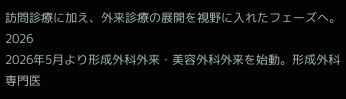訪問診療に加え、外来診療の展開を視野に入れたフェーズへ。
2026
2026年5月より形成外科外来・美容外科外来を始動。形成外科専門医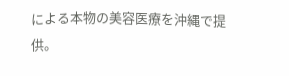による本物の美容医療を沖縄で提供。